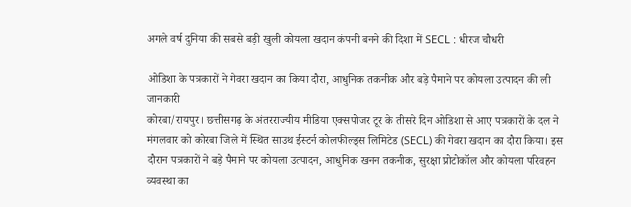अगले वर्ष दुनिया की सबसे बड़ी खुली कोयला खदान कंपनी बनने की दिशा में SECL : धीरज चौधरी

ओडिशा के पत्रकारों ने गेवरा खदान का किया दौरा, आधुनिक तकनीक और बड़े पैमाने पर कोयला उत्पादन की ली जानकारी
कोरबा/रायपुर। छत्तीसगढ़ के अंतरराज्यीय मीडिया एक्सपोजर टूर के तीसरे दिन ओडिशा से आए पत्रकारों के दल ने मंगलवार को कोरबा जिले में स्थित साउथ ईस्टर्न कोलफील्ड्स लिमिटेड (SECL) की गेवरा खदान का दौरा किया। इस दौरान पत्रकारों ने बड़े पैमाने पर कोयला उत्पादन, आधुनिक खनन तकनीक, सुरक्षा प्रोटोकॉल और कोयला परिवहन व्यवस्था का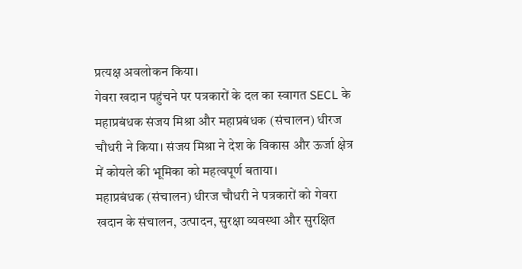प्रत्यक्ष अवलोकन किया।
गेवरा खदान पहुंचने पर पत्रकारों के दल का स्वागत SECL के महाप्रबंधक संजय मिश्रा और महाप्रबंधक (संचालन) धीरज चौधरी ने किया। संजय मिश्रा ने देश के विकास और ऊर्जा क्षेत्र में कोयले की भूमिका को महत्वपूर्ण बताया।
महाप्रबंधक (संचालन) धीरज चौधरी ने पत्रकारों को गेवरा खदान के संचालन, उत्पादन, सुरक्षा व्यवस्था और सुरक्षित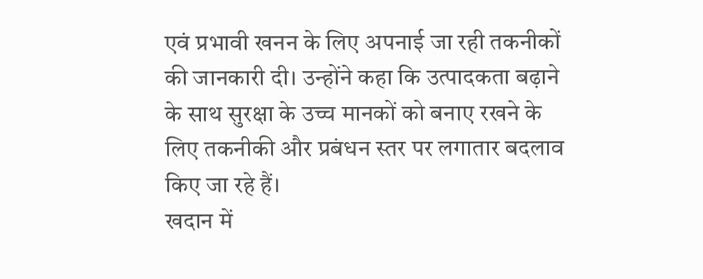एवं प्रभावी खनन के लिए अपनाई जा रही तकनीकों की जानकारी दी। उन्होंने कहा कि उत्पादकता बढ़ाने के साथ सुरक्षा के उच्च मानकों को बनाए रखने के लिए तकनीकी और प्रबंधन स्तर पर लगातार बदलाव किए जा रहे हैं।
खदान में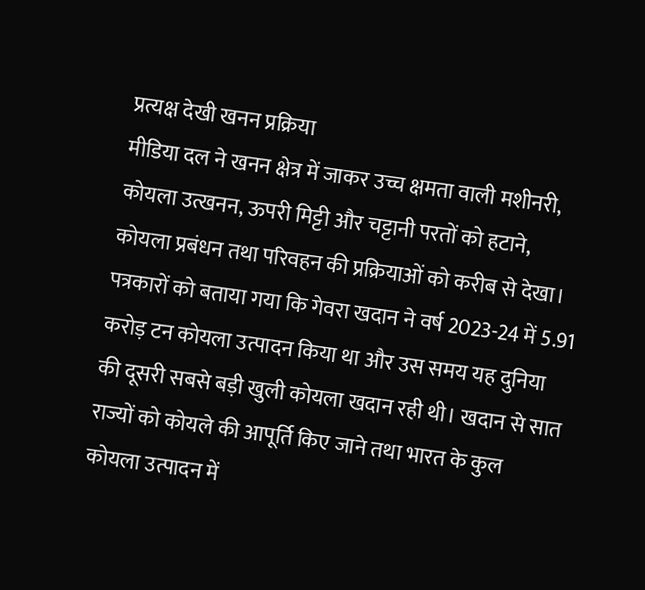प्रत्यक्ष देखी खनन प्रक्रिया
मीडिया दल ने खनन क्षेत्र में जाकर उच्च क्षमता वाली मशीनरी, कोयला उत्खनन, ऊपरी मिट्टी और चट्टानी परतों को हटाने, कोयला प्रबंधन तथा परिवहन की प्रक्रियाओं को करीब से देखा।
पत्रकारों को बताया गया कि गेवरा खदान ने वर्ष 2023-24 में 5.91 करोड़ टन कोयला उत्पादन किया था और उस समय यह दुनिया की दूसरी सबसे बड़ी खुली कोयला खदान रही थी। खदान से सात राज्यों को कोयले की आपूर्ति किए जाने तथा भारत के कुल कोयला उत्पादन में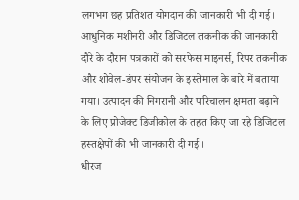लगभग छह प्रतिशत योगदान की जानकारी भी दी गई।
आधुनिक मशीनरी और डिजिटल तकनीक की जानकारी
दौरे के दौरान पत्रकारों को सरफेस माइनर्स, रिपर तकनीक और शोवेल-डंपर संयोजन के इस्तेमाल के बारे में बताया गया। उत्पादन की निगरानी और परिचालन क्षमता बढ़ाने के लिए प्रोजेक्ट डिजीकोल के तहत किए जा रहे डिजिटल हस्तक्षेपों की भी जानकारी दी गई।
धीरज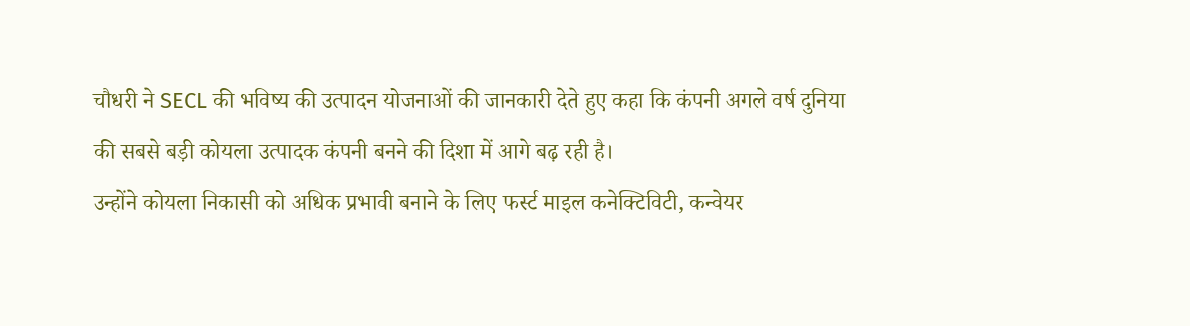चौधरी ने SECL की भविष्य की उत्पादन योजनाओं की जानकारी देते हुए कहा कि कंपनी अगले वर्ष दुनिया की सबसे बड़ी कोयला उत्पादक कंपनी बनने की दिशा में आगे बढ़ रही है।
उन्होंने कोयला निकासी को अधिक प्रभावी बनाने के लिए फर्स्ट माइल कनेक्टिविटी, कन्वेयर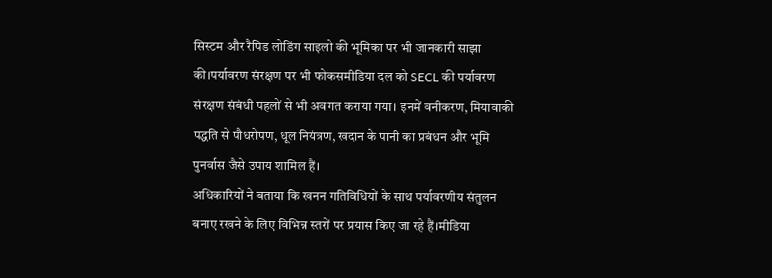सिस्टम और रैपिड लोडिंग साइलो की भूमिका पर भी जानकारी साझा की।पर्यावरण संरक्षण पर भी फोकसमीडिया दल को SECL की पर्यावरण संरक्षण संबंधी पहलों से भी अवगत कराया गया। इनमें वनीकरण, मियावाकी पद्धति से पौधरोपण, धूल नियंत्रण, खदान के पानी का प्रबंधन और भूमि पुनर्वास जैसे उपाय शामिल हैं।
अधिकारियों ने बताया कि खनन गतिविधियों के साथ पर्यावरणीय संतुलन बनाए रखने के लिए विभिन्न स्तरों पर प्रयास किए जा रहे हैं।मीडिया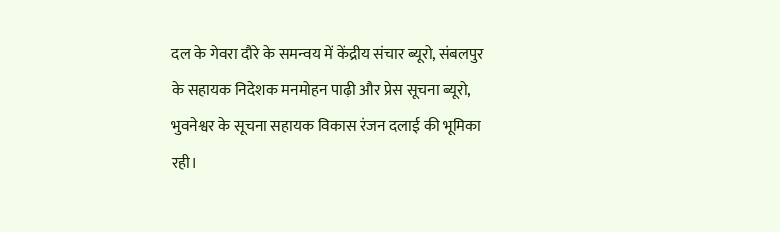दल के गेवरा दौरे के समन्वय में केंद्रीय संचार ब्यूरो, संबलपुर के सहायक निदेशक मनमोहन पाढ़ी और प्रेस सूचना ब्यूरो, भुवनेश्वर के सूचना सहायक विकास रंजन दलाई की भूमिका रही।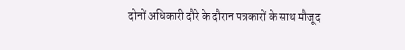दोनों अधिकारी दौरे के दौरान पत्रकारों के साथ मौजूद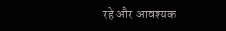रहे और आवश्यक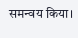समन्वय किया।